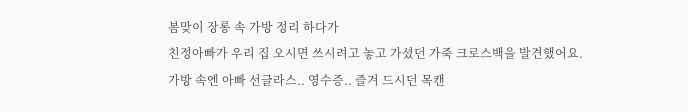봄맞이 장롱 속 가방 정리 하다가
친정아빠가 우리 집 오시면 쓰시려고 놓고 가셨던 가죽 크로스백을 발견했어요.
가방 속엔 아빠 선글라스.. 영수증.. 즐겨 드시던 목캔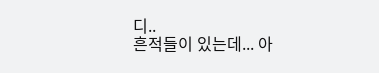디..
흔적들이 있는데... 아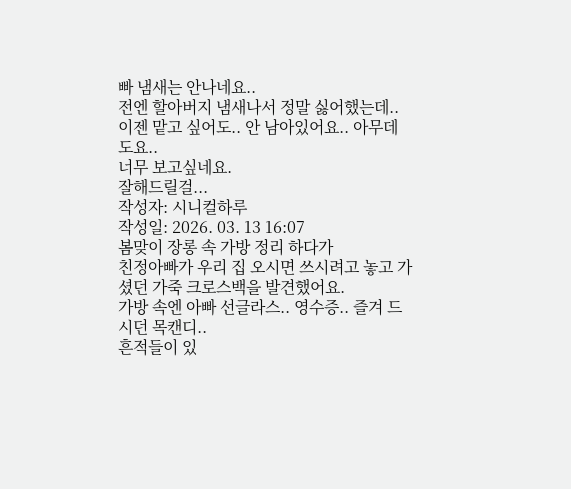빠 냄새는 안나네요..
전엔 할아버지 냄새나서 정말 싫어했는데..
이젠 맡고 싶어도.. 안 남아있어요.. 아무데도요..
너무 보고싶네요.
잘해드릴걸...
작성자: 시니컬하루
작성일: 2026. 03. 13 16:07
봄맞이 장롱 속 가방 정리 하다가
친정아빠가 우리 집 오시면 쓰시려고 놓고 가셨던 가죽 크로스백을 발견했어요.
가방 속엔 아빠 선글라스.. 영수증.. 즐겨 드시던 목캔디..
흔적들이 있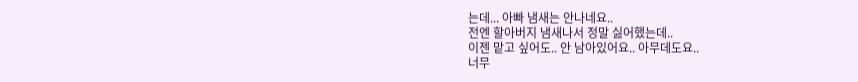는데... 아빠 냄새는 안나네요..
전엔 할아버지 냄새나서 정말 싫어했는데..
이젠 맡고 싶어도.. 안 남아있어요.. 아무데도요..
너무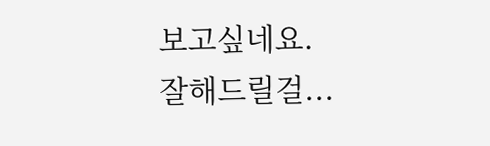보고싶네요.
잘해드릴걸...